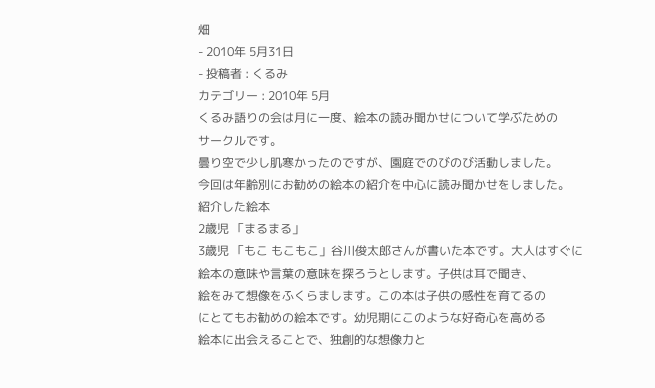畑
- 2010年 5月31日
- 投稿者 : くるみ
カテゴリー : 2010年 5月
くるみ語りの会は月に一度、絵本の読み聞かせについて学ぶための
サークルです。
曇り空で少し肌寒かったのですが、園庭でのびのび活動しました。
今回は年齢別にお勧めの絵本の紹介を中心に読み聞かせをしました。
紹介した絵本
2歳児 「まるまる」
3歳児 「もこ もこもこ」谷川俊太郎さんが書いた本です。大人はすぐに
絵本の意味や言葉の意味を探ろうとします。子供は耳で聞き、
絵をみて想像をふくらまします。この本は子供の感性を育てるの
にとてもお勧めの絵本です。幼児期にこのような好奇心を高める
絵本に出会えることで、独創的な想像力と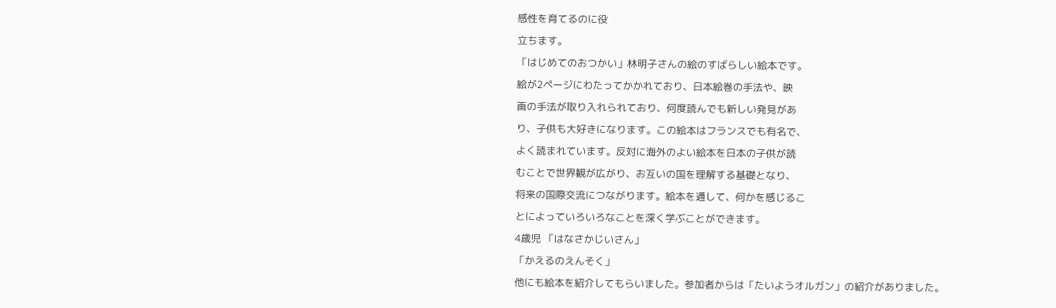感性を育てるのに役
立ちます。
「はじめてのおつかい」林明子さんの絵のすばらしい絵本です。
絵が2ページにわたってかかれており、日本絵巻の手法や、映
画の手法が取り入れられており、何度読んでも新しい発見があ
り、子供も大好きになります。この絵本はフランスでも有名で、
よく読まれています。反対に海外のよい絵本を日本の子供が読
むことで世界観が広がり、お互いの国を理解する基礎となり、
将来の国際交流につながります。絵本を通して、何かを感じるこ
とによっていろいろなことを深く学ぶことができます。
4歳児 「はなさかじいさん」
「かえるのえんそく」
他にも絵本を紹介してもらいました。参加者からは「たいようオルガン」の紹介がありました。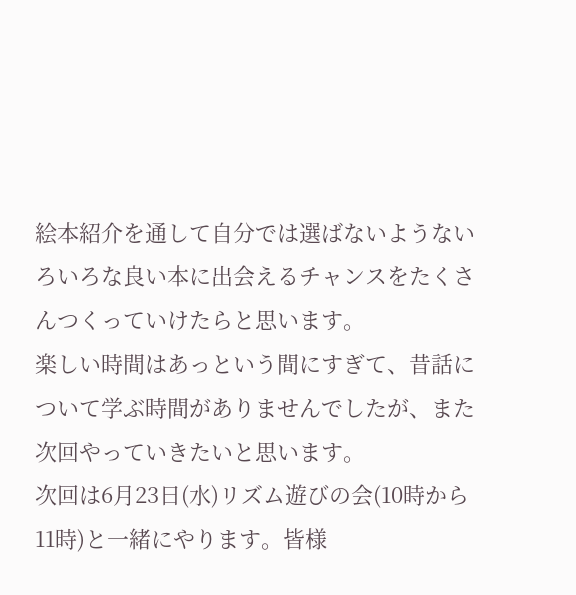絵本紹介を通して自分では選ばないようないろいろな良い本に出会えるチャンスをたくさんつくっていけたらと思います。
楽しい時間はあっという間にすぎて、昔話について学ぶ時間がありませんでしたが、また次回やっていきたいと思います。
次回は6月23日(水)リズム遊びの会(10時から11時)と一緒にやります。皆様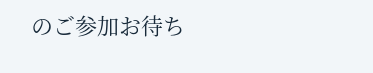のご参加お待ち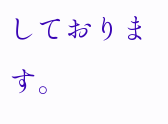しております。